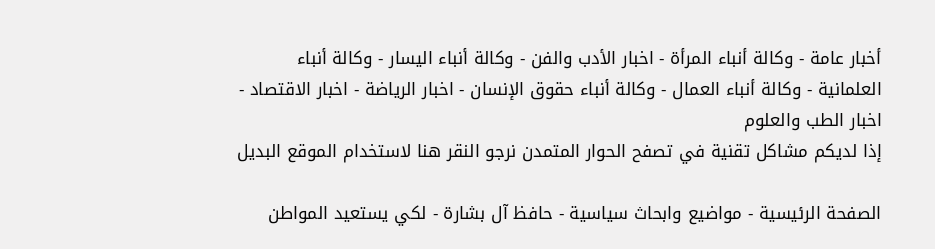أخبار عامة - وكالة أنباء المرأة - اخبار الأدب والفن - وكالة أنباء اليسار - وكالة أنباء العلمانية - وكالة أنباء العمال - وكالة أنباء حقوق الإنسان - اخبار الرياضة - اخبار الاقتصاد - اخبار الطب والعلوم
إذا لديكم مشاكل تقنية في تصفح الحوار المتمدن نرجو النقر هنا لاستخدام الموقع البديل

الصفحة الرئيسية - مواضيع وابحاث سياسية - حافظ آل بشارة - لكي يستعيد المواطن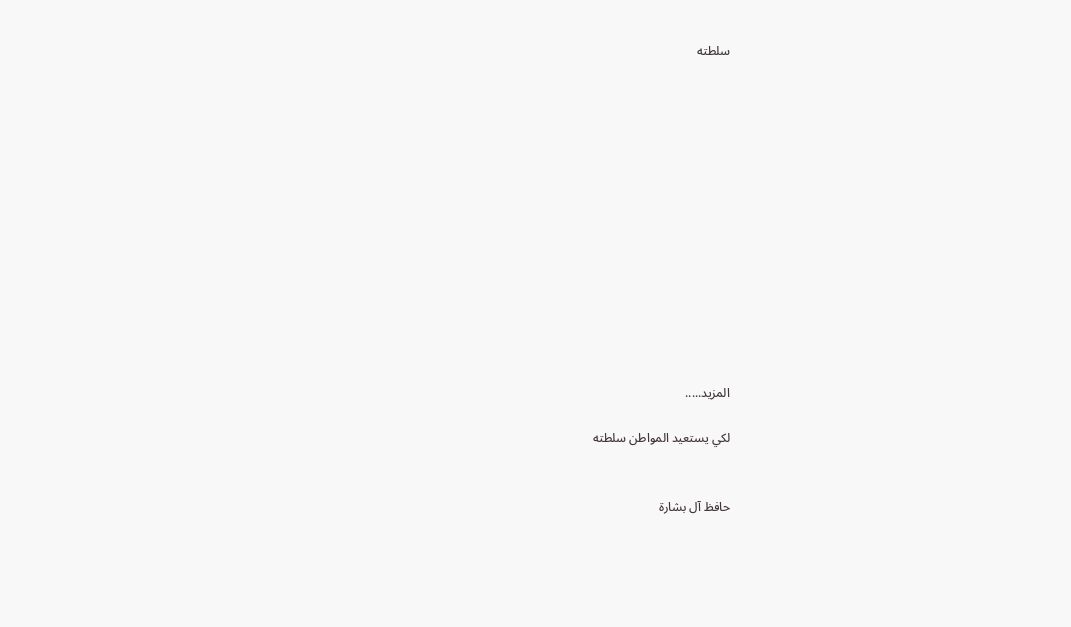سلطته














المزيد.....

لكي يستعيد المواطن سلطته


حافظ آل بشارة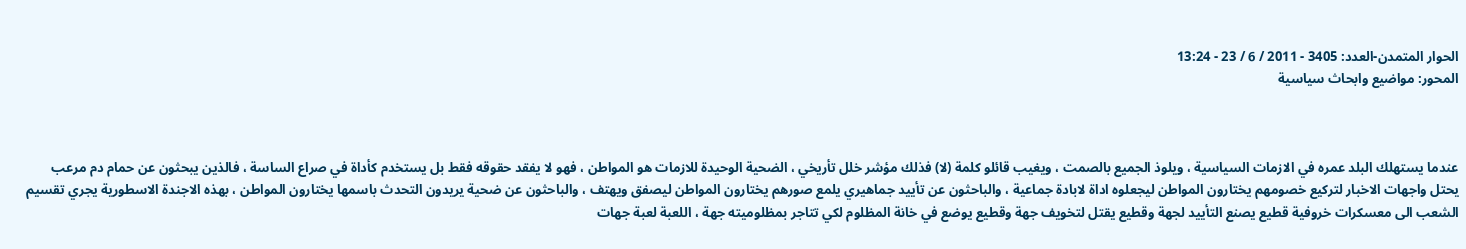الحوار المتمدن-العدد: 3405 - 2011 / 6 / 23 - 13:24
المحور: مواضيع وابحاث سياسية



عندما يستهلك البلد عمره في الازمات السياسية ، ويلوذ الجميع بالصمت ، ويغيب قائلو كلمة (لا) فذلك مؤشر خلل تأريخي ، الضحية الوحيدة للازمات هو المواطن ، فهو لا يفقد حقوقه فقط بل يستخدم كأداة في صراع الساسة ، فالذين يبحثون عن حمام دم مرعب يحتل واجهات الاخبار لتركيع خصومهم يختارون المواطن ليجعلوه اداة لابادة جماعية ، والباحثون عن تأييد جماهيري يلمع صورهم يختارون المواطن ليصفق ويهتف ، والباحثون عن ضحية يريدون التحدث باسمها يختارون المواطن ، بهذه الاجندة الاسطورية يجري تقسيم الشعب الى معسكرات خروفية قطيع يصنع التأييد لجهة وقطيع يقتل لتخويف جهة وقطيع يوضع في خانة المظلوم لكي تتاجر بمظلوميته جهة ، اللعبة لعبة جهات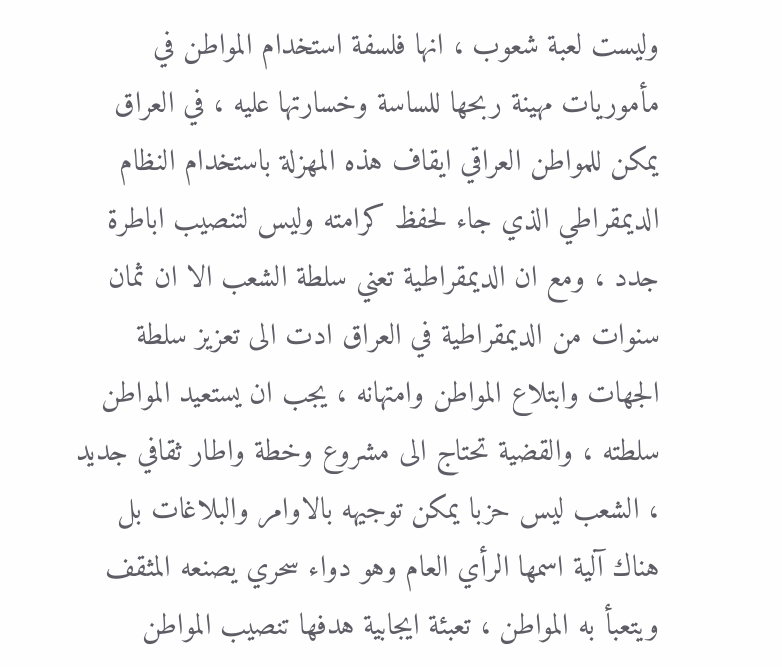وليست لعبة شعوب ، انها فلسفة استخدام المواطن في مأموريات مهينة ربحها للساسة وخسارتها عليه ، في العراق يمكن للمواطن العراقي ايقاف هذه المهزلة باستخدام النظام الديمقراطي الذي جاء لحفظ كرامته وليس لتنصيب اباطرة جدد ، ومع ان الديمقراطية تعني سلطة الشعب الا ان ثمان سنوات من الديمقراطية في العراق ادت الى تعزيز سلطة الجهات وابتلاع المواطن وامتهانه ، يجب ان يستعيد المواطن سلطته ، والقضية تحتاج الى مشروع وخطة واطار ثقافي جديد ، الشعب ليس حزبا يمكن توجيهه بالاوامر والبلاغات بل هناك آلية اسمها الرأي العام وهو دواء سحري يصنعه المثقف ويتعبأ به المواطن ، تعبئة ايجابية هدفها تنصيب المواطن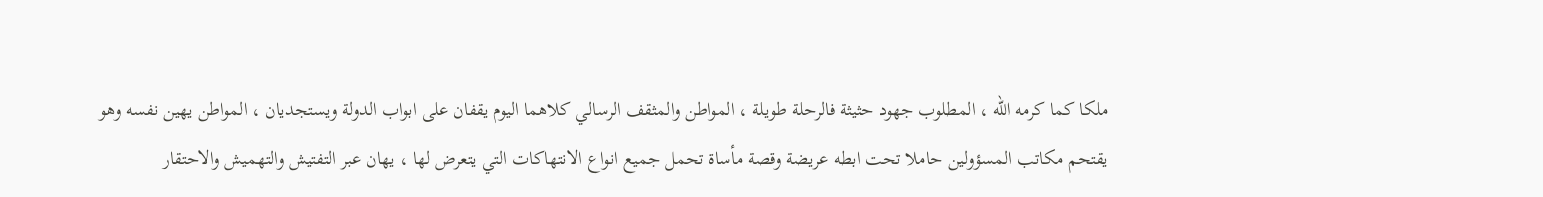ملكا كما كرمه الله ، المطلوب جهود حثيثة فالرحلة طويلة ، المواطن والمثقف الرسالي كلاهما اليوم يقفان على ابواب الدولة ويستجديان ، المواطن يهين نفسه وهو يقتحم مكاتب المسؤولين حاملا تحت ابطه عريضة وقصة مأساة تحمل جميع انواع الانتهاكات التي يتعرض لها ، يهان عبر التفتيش والتهميش والاحتقار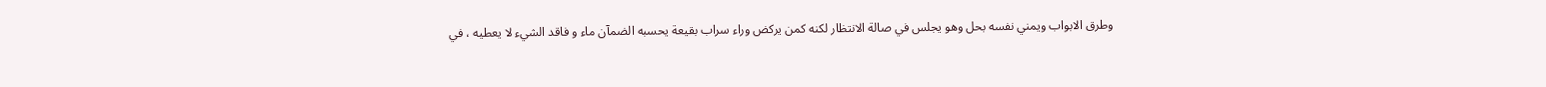وطرق الابواب ويمني نفسه بحل وهو يجلس في صالة الانتظار لكنه كمن يركض وراء سراب بقيعة يحسبه الضمآن ماء و فاقد الشيء لا يعطيه ، في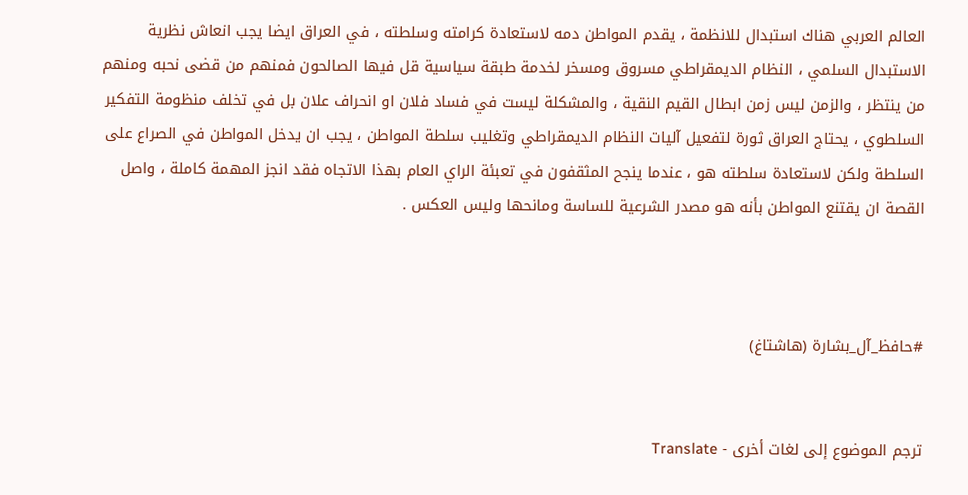العالم العربي هناك استبدال للانظمة ، يقدم المواطن دمه لاستعادة كرامته وسلطته ، في العراق ايضا يجب انعاش نظرية الاستبدال السلمي ، النظام الديمقراطي مسروق ومسخر لخدمة طبقة سياسية قل فيها الصالحون فمنهم من قضى نحبه ومنهم من ينتظر ، والزمن ليس زمن ابطال القيم النقية ، والمشكلة ليست في فساد فلان او انحراف علان بل في تخلف منظومة التفكير السلطوي ، يحتاج العراق ثورة لتفعيل آليات النظام الديمقراطي وتغليب سلطة المواطن ، يجب ان يدخل المواطن في الصراع على السلطة ولكن لاستعادة سلطته هو ، عندما ينجح المثقفون في تعبئة الراي العام بهذا الاتجاه فقد انجز المهمة كاملة ، واصل القصة ان يقتنع المواطن بأنه هو مصدر الشرعية للساسة ومانحها وليس العكس .



#حافظ_آل_بشارة (هاشتاغ)


ترجم الموضوع إلى لغات أخرى - Translate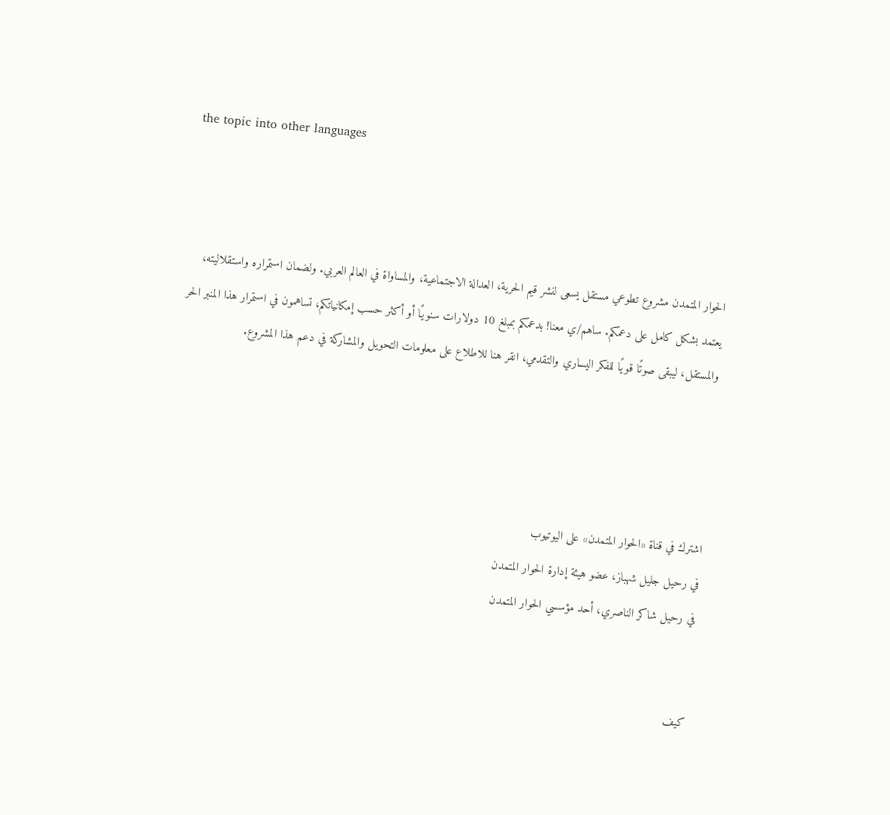the topic into other languages



الحوار المتمدن مشروع تطوعي مستقل يسعى لنشر قيم الحرية، العدالة الاجتماعية، والمساواة في العالم العربي. ولضمان استمراره واستقلاليته، يعتمد بشكل كامل على دعمكم. ساهم/ي معنا! بدعمكم بمبلغ 10 دولارات سنويًا أو أكثر حسب إمكانياتكم، تساهمون في استمرار هذا المنبر الحر والمستقل، ليبقى صوتًا قويًا للفكر اليساري والتقدمي، انقر هنا للاطلاع على معلومات التحويل والمشاركة في دعم هذا المشروع.




اشترك في قناة «الحوار المتمدن» على اليوتيوب
في رحيل جليل شهباز، عضو هيئة إدارة الحوار المتمدن
في رحيل شاكر الناصري، أحد مؤسسي الحوار المتمدن


كيف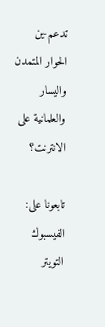تدعم-ين الحوار المتمدن واليسار والعلمانية على الانترنت؟

تابعونا على: الفيسبوك التويتر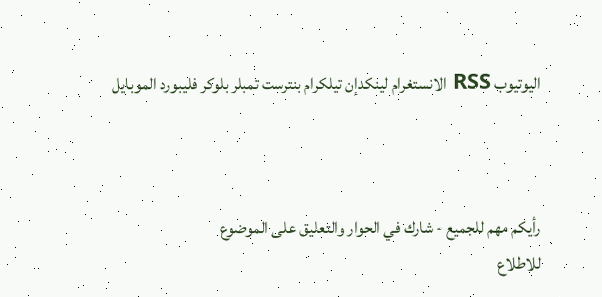اليوتيوب RSS الانستغرام لينكدإن تيلكرام بنترست تمبلر بلوكر فليبورد الموبايل



رأيكم مهم للجميع - شارك في الحوار والتعليق على الموضوع
للاطلاع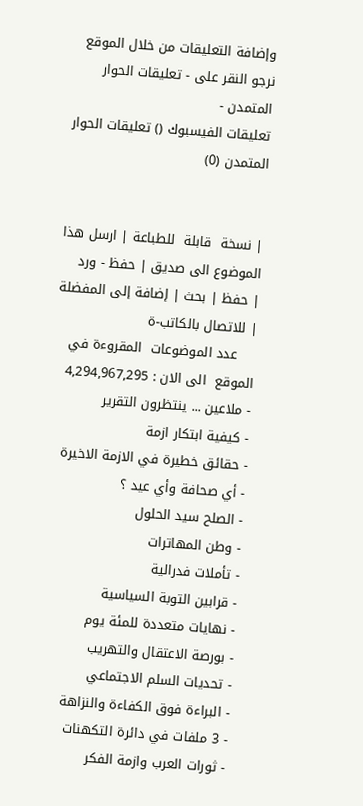وإضافة التعليقات من خلال الموقع نرجو النقر على - تعليقات الحوار المتمدن -
تعليقات الفيسبوك () تعليقات الحوار المتمدن (0)


| نسخة  قابلة  للطباعة | ارسل هذا الموضوع الى صديق | حفظ - ورد
| حفظ | بحث | إضافة إلى المفضلة | للاتصال بالكاتب-ة
    عدد الموضوعات  المقروءة في الموقع  الى الان : 4,294,967,295
- ملاعين ... ينتظرون التقرير
- كيفية ابتكار ازمة
- حقائق خطيرة في الازمة الاخيرة
- أي صحافة وأي عيد ؟
- الصلح سيد الحلول
- وطن المهاترات
- تأملات فدرالية
- قرابين التوبة السياسية
- نهايات متعددة للمئة يوم
- بورصة الاعتقال والتهريب
- تحديات السلم الاجتماعي
- البراءة فوق الكفاءة والنزاهة
- 3 ملفات في دائرة التكهنات
- ثورات العرب وازمة الفكر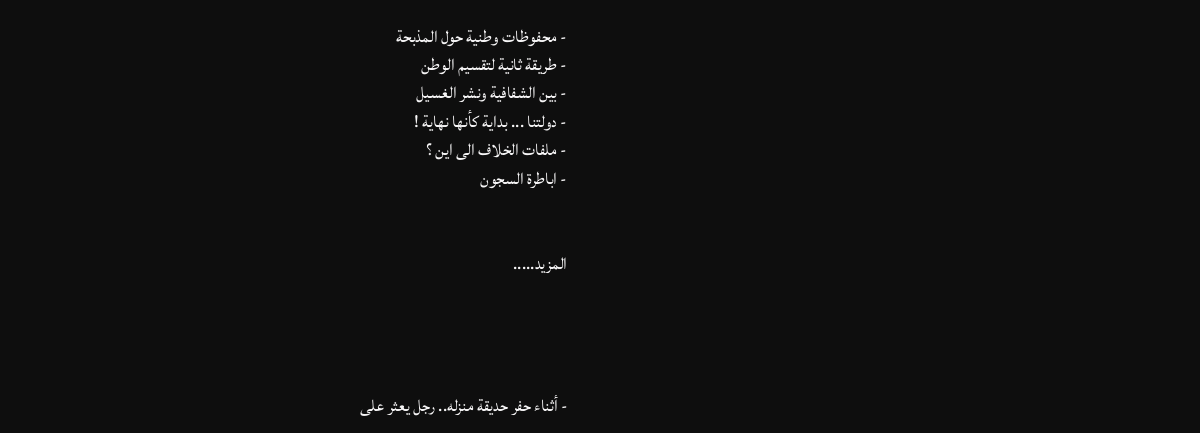- محفوظات وطنية حول المذبحة
- طريقة ثانية لتقسيم الوطن
- بين الشفافية ونشر الغسيل
- دولتنا ... بداية كأنها نهاية !
- ملفات الخلاف الى اين ؟
- اباطرة السجون


المزيد.....




- أثناء حفر حديقة منزله.. رجل يعثر على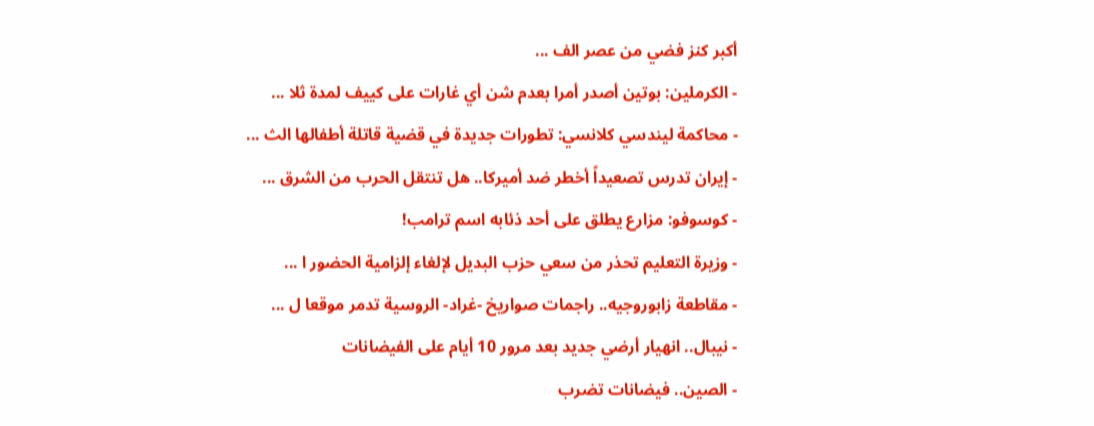أكبر كنز فضي من عصر الف ...
- الكرملين: بوتين أصدر أمرا بعدم شن أي غارات على كييف لمدة ثلا ...
- محاكمة ليندسي كلانسي: تطورات جديدة في قضية قاتلة أطفالها الث ...
- إيران تدرس تصعيداً أخطر ضد أميركا.. هل تنتقل الحرب من الشرق ...
- كوسوفو: مزارع يطلق على أحد ذئابه اسم ترامب!
- وزيرة التعليم تحذر من سعي حزب البديل لإلغاء إلزامية الحضور ا ...
- مقاطعة زابوروجيه.. راجمات صواريخ -غراد- الروسية تدمر موقعا ل ...
- نيبال.. انهيار أرضي جديد بعد مرور 10 أيام على الفيضانات
- الصين.. فيضانات تضرب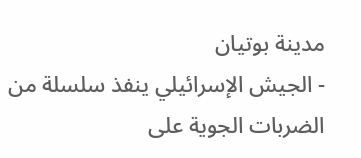مدينة بوتيان
- الجيش الإسرائيلي ينفذ سلسلة من الضربات الجوية على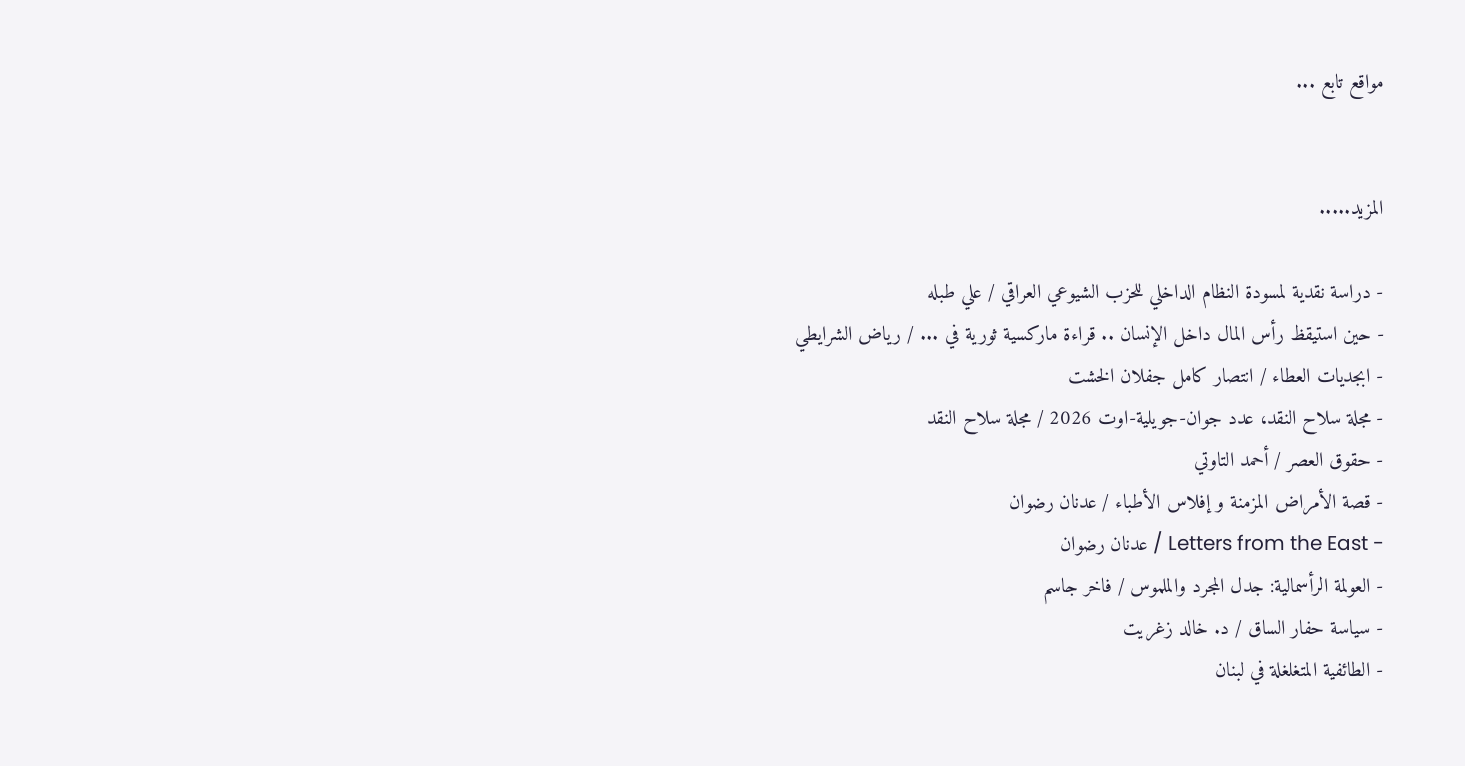مواقع تابع ...


المزيد.....

- دراسة نقدية لمسودة النظام الداخلي للحزب الشيوعي العراقي / علي طبله
- حين استيقظ رأس المال داخل الإنسان .. قراءة ماركسية ثورية في ... / رياض الشرايطي
- ابجديات العطاء / انتصار كامل جفلان الخشت
- مجلة سلاح النقد، عدد جوان-جويلية-اوت 2026 / مجلة سلاح النقد
- حقوق العصر / أحمد التاوتي
- قصة الأمراض المزمنة و إفلاس الأطباء / عدنان رضوان
- Letters from the East / عدنان رضوان
- العولمة الرأسمالية: جدل المجرد والملموس / فاخر جاسم
- سياسة حفار الساق / د. خالد زغريت
- الطائفية المتغلغلة في لبنان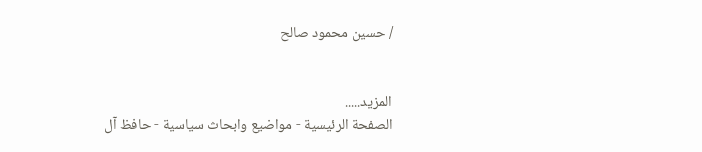/ حسين محمود صالح


المزيد.....
الصفحة الرئيسية - مواضيع وابحاث سياسية - حافظ آل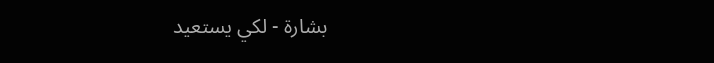بشارة - لكي يستعيد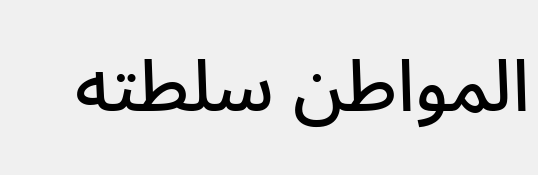المواطن سلطته